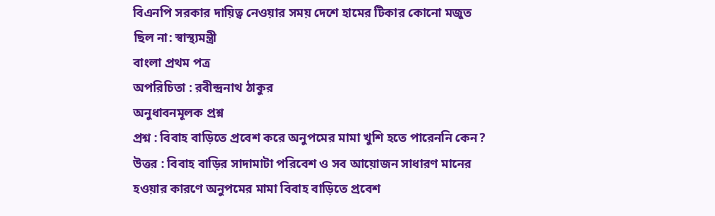বিএনপি সরকার দায়িত্ব নেওয়ার সময় দেশে হামের টিকার কোনো মজুত ছিল না: স্বাস্থ্যমন্ত্রী
বাংলা প্রথম পত্র
অপরিচিতা : রবীন্দ্রনাথ ঠাকুর
অনুধাবনমূলক প্রশ্ন
প্রশ্ন : বিবাহ বাড়িতে প্রবেশ করে অনুপমের মামা খুশি হতে পারেননি কেন?
উত্তর : বিবাহ বাড়ির সাদামাটা পরিবেশ ও সব আয়োজন সাধারণ মানের হওয়ার কারণে অনুপমের মামা বিবাহ বাড়িতে প্রবেশ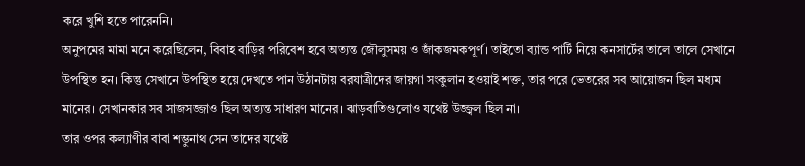করে খুশি হতে পারেননি।
অনুপমের মামা মনে করেছিলেন, বিবাহ বাড়ির পরিবেশ হবে অত্যন্ত জৌলুসময় ও জাঁকজমকপূর্ণ। তাইতো ব্যান্ড পার্টি নিয়ে কনসার্টের তালে তালে সেখানে উপস্থিত হন। কিন্তু সেখানে উপস্থিত হয়ে দেখতে পান উঠানটায় বরযাত্রীদের জায়গা সংকুলান হওয়াই শক্ত, তার পরে ভেতরের সব আয়োজন ছিল মধ্যম মানের। সেখানকার সব সাজসজ্জাও ছিল অত্যন্ত সাধারণ মানের। ঝাড়বাতিগুলোও যথেষ্ট উজ্জ্বল ছিল না।
তার ওপর কল্যাণীর বাবা শম্ভুনাথ সেন তাদের যথেষ্ট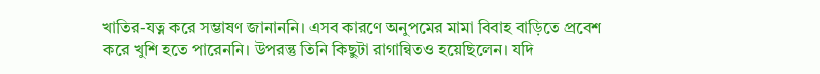খাতির-যত্ন করে সম্ভাষণ জানাননি। এসব কারণে অনুপমের মামা বিবাহ বাড়িতে প্রবেশ করে খুশি হতে পারেননি। উপরন্তু তিনি কিছুটা রাগান্বিতও হয়েছিলেন। যদি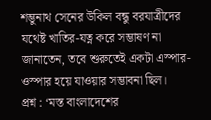শম্ভুনাথ সেনের উকিল বন্ধু বরযাত্রীদের যথেষ্ট খাতির-যত্ন করে সম্ভাষণ না জানাতেন, তবে শুরুতেই একটা এস্পার-ওস্পার হয়ে যাওয়ার সম্ভাবনা ছিল।
প্রশ্ন : ‘মস্ত বাংলাদেশের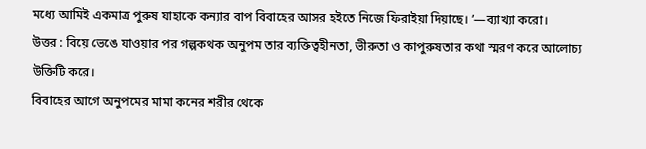মধ্যে আমিই একমাত্র পুরুষ যাহাকে কন্যার বাপ বিবাহের আসর হইতে নিজে ফিরাইয়া দিয়াছে। ’—ব্যাখ্যা করো।
উত্তর : বিয়ে ভেঙে যাওয়ার পর গল্পকথক অনুপম তার ব্যক্তিত্বহীনতা, ভীরুতা ও কাপুরুষতার কথা স্মরণ করে আলোচ্য উক্তিটি করে।
বিবাহের আগে অনুপমের মামা কনের শরীর থেকে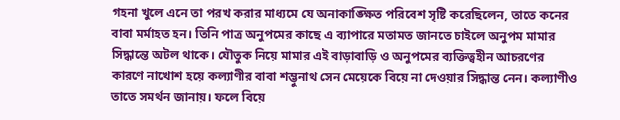গহনা খুলে এনে তা পরখ করার মাধ্যমে যে অনাকাঙ্ক্ষিত পরিবেশ সৃষ্টি করেছিলেন, তাতে কনের বাবা মর্মাহত হন। তিনি পাত্র অনুপমের কাছে এ ব্যাপারে মতামত জানতে চাইলে অনুপম মামার সিদ্ধান্তে অটল থাকে। যৌতুক নিয়ে মামার এই বাড়াবাড়ি ও অনুপমের ব্যক্তিত্বহীন আচরণের কারণে নাখোশ হয়ে কল্যাণীর বাবা শম্ভুনাথ সেন মেয়েকে বিয়ে না দেওয়ার সিদ্ধান্ত নেন। কল্যাণীও তাতে সমর্থন জানায়। ফলে বিয়ে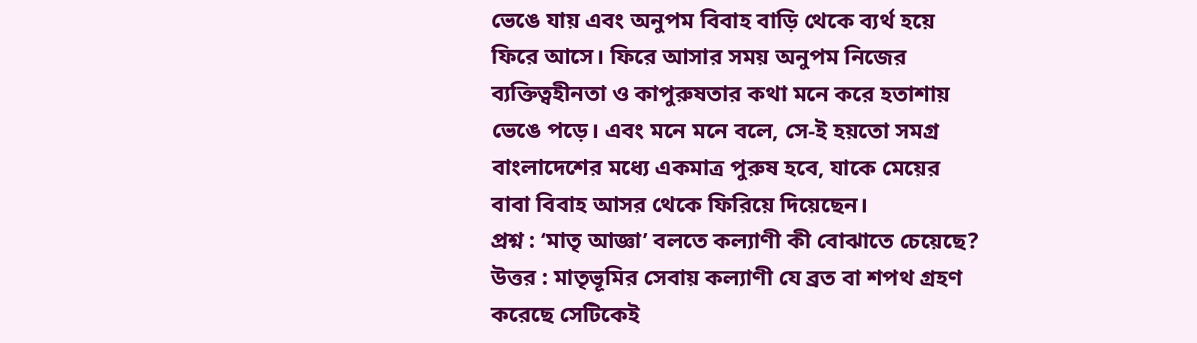ভেঙে যায় এবং অনুপম বিবাহ বাড়ি থেকে ব্যর্থ হয়ে ফিরে আসে। ফিরে আসার সময় অনুপম নিজের ব্যক্তিত্বহীনতা ও কাপুরুষতার কথা মনে করে হতাশায় ভেঙে পড়ে। এবং মনে মনে বলে, সে-ই হয়তো সমগ্র বাংলাদেশের মধ্যে একমাত্র পুরুষ হবে, যাকে মেয়ের বাবা বিবাহ আসর থেকে ফিরিয়ে দিয়েছেন।
প্রশ্ন : ‘মাতৃ আজ্ঞা’ বলতে কল্যাণী কী বোঝাতে চেয়েছে?
উত্তর : মাতৃভূমির সেবায় কল্যাণী যে ব্রত বা শপথ গ্রহণ করেছে সেটিকেই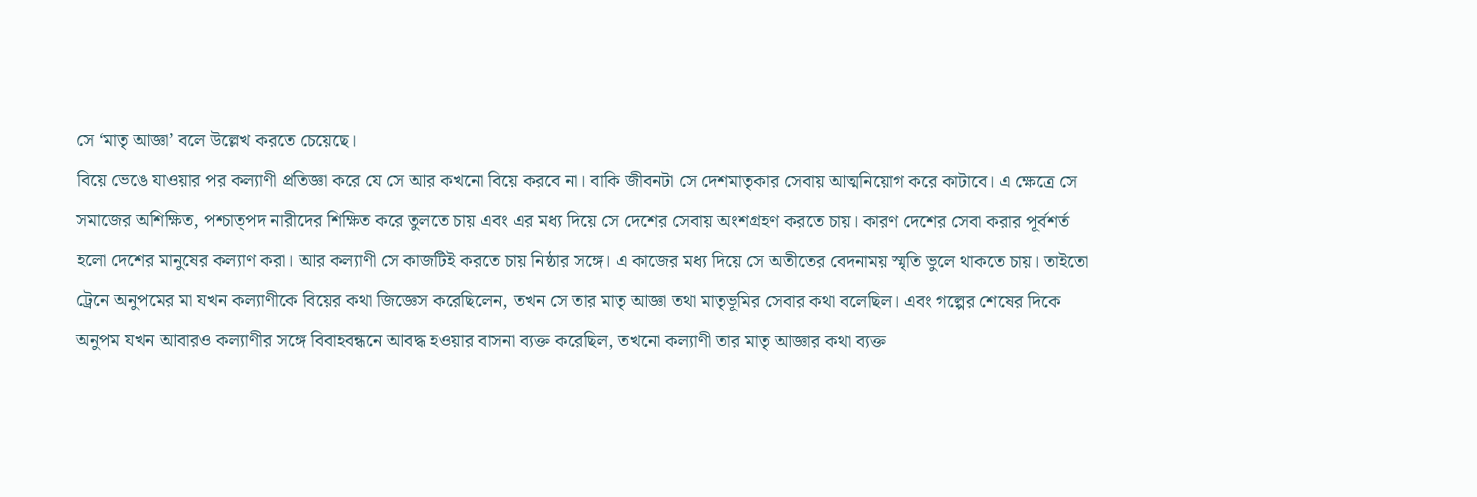সে ‘মাতৃ আজ্ঞা’ বলে উল্লেখ করতে চেয়েছে।
বিয়ে ভেঙে যাওয়ার পর কল্যাণী প্রতিজ্ঞা করে যে সে আর কখনো বিয়ে করবে না। বাকি জীবনটা সে দেশমাতৃকার সেবায় আত্মনিয়োগ করে কাটাবে। এ ক্ষেত্রে সে সমাজের অশিক্ষিত, পশ্চাত্পদ নারীদের শিক্ষিত করে তুলতে চায় এবং এর মধ্য দিয়ে সে দেশের সেবায় অংশগ্রহণ করতে চায়। কারণ দেশের সেবা করার পূর্বশর্ত হলো দেশের মানুষের কল্যাণ করা। আর কল্যাণী সে কাজটিই করতে চায় নিষ্ঠার সঙ্গে। এ কাজের মধ্য দিয়ে সে অতীতের বেদনাময় স্মৃতি ভুলে থাকতে চায়। তাইতো ট্রেনে অনুপমের মা যখন কল্যাণীকে বিয়ের কথা জিজ্ঞেস করেছিলেন, তখন সে তার মাতৃ আজ্ঞা তথা মাতৃভূমির সেবার কথা বলেছিল। এবং গল্পের শেষের দিকে অনুপম যখন আবারও কল্যাণীর সঙ্গে বিবাহবন্ধনে আবদ্ধ হওয়ার বাসনা ব্যক্ত করেছিল, তখনো কল্যাণী তার মাতৃ আজ্ঞার কথা ব্যক্ত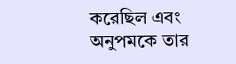করেছিল এবং অনুপমকে তার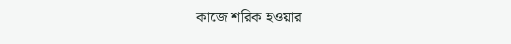কাজে শরিক হওয়ার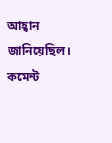আহ্বান জানিয়েছিল।
কমেন্ট